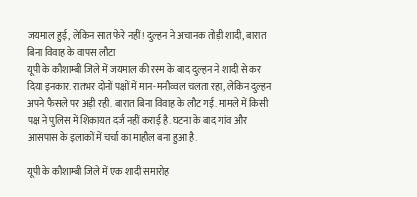जयमाल हुई, लेकिन सात फेरे नहीं! दुल्हन ने अचानक तोड़ी शादी, बारात बिना विवाह के वापस लौटा
यूपी के कौशाम्बी जिले में जयमाल की रस्म के बाद दुल्हन ने शादी से कर दिया इनकार. रातभर दोनों पक्षों में मान-मनौव्वल चलता रहा, लेकिन दुल्हन अपने फैसले पर अड़ी रही. बारात बिना विवाह के लौट गई. मामले में किसी पक्ष ने पुलिस में शिकायत दर्ज नहीं कराई है. घटना के बाद गांव और आसपास के इलाकों में चर्चा का माहौल बना हुआ है.

यूपी के कौशाम्बी जिले में एक शादी समारोह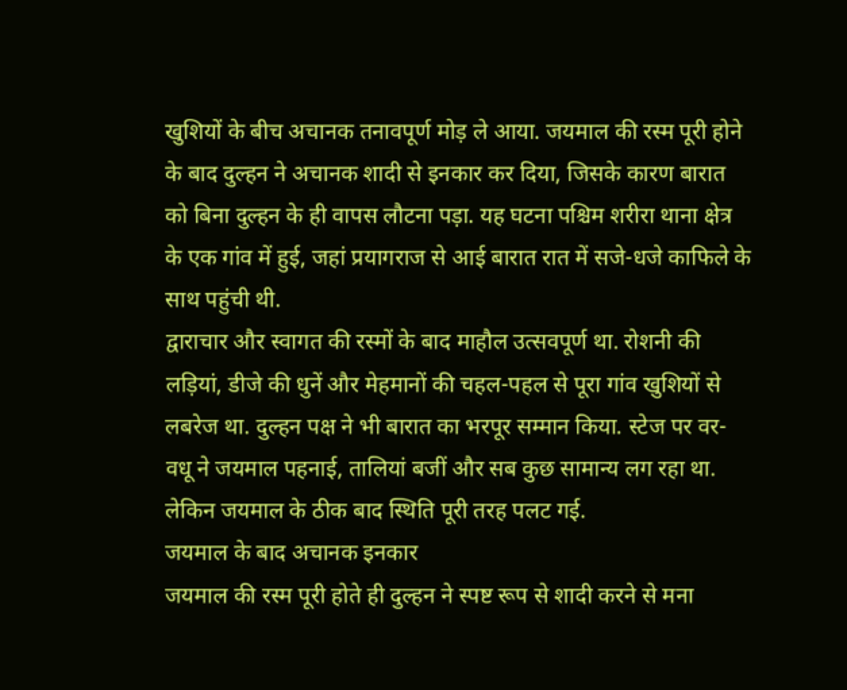खुशियों के बीच अचानक तनावपूर्ण मोड़ ले आया. जयमाल की रस्म पूरी होने के बाद दुल्हन ने अचानक शादी से इनकार कर दिया, जिसके कारण बारात को बिना दुल्हन के ही वापस लौटना पड़ा. यह घटना पश्चिम शरीरा थाना क्षेत्र के एक गांव में हुई, जहां प्रयागराज से आई बारात रात में सजे-धजे काफिले के साथ पहुंची थी.
द्वाराचार और स्वागत की रस्मों के बाद माहौल उत्सवपूर्ण था. रोशनी की लड़ियां, डीजे की धुनें और मेहमानों की चहल-पहल से पूरा गांव खुशियों से लबरेज था. दुल्हन पक्ष ने भी बारात का भरपूर सम्मान किया. स्टेज पर वर-वधू ने जयमाल पहनाई, तालियां बजीं और सब कुछ सामान्य लग रहा था. लेकिन जयमाल के ठीक बाद स्थिति पूरी तरह पलट गई.
जयमाल के बाद अचानक इनकार
जयमाल की रस्म पूरी होते ही दुल्हन ने स्पष्ट रूप से शादी करने से मना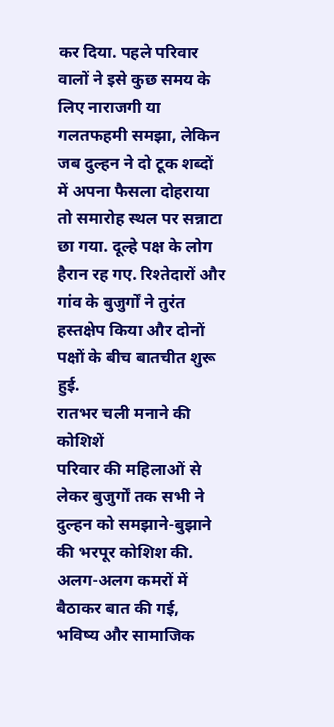कर दिया. पहले परिवार वालों ने इसे कुछ समय के लिए नाराजगी या गलतफहमी समझा, लेकिन जब दुल्हन ने दो टूक शब्दों में अपना फैसला दोहराया तो समारोह स्थल पर सन्नाटा छा गया. दूल्हे पक्ष के लोग हैरान रह गए. रिश्तेदारों और गांव के बुजुर्गों ने तुरंत हस्तक्षेप किया और दोनों पक्षों के बीच बातचीत शुरू हुई.
रातभर चली मनाने की कोशिशें
परिवार की महिलाओं से लेकर बुजुर्गों तक सभी ने दुल्हन को समझाने-बुझाने की भरपूर कोशिश की. अलग-अलग कमरों में बैठाकर बात की गई, भविष्य और सामाजिक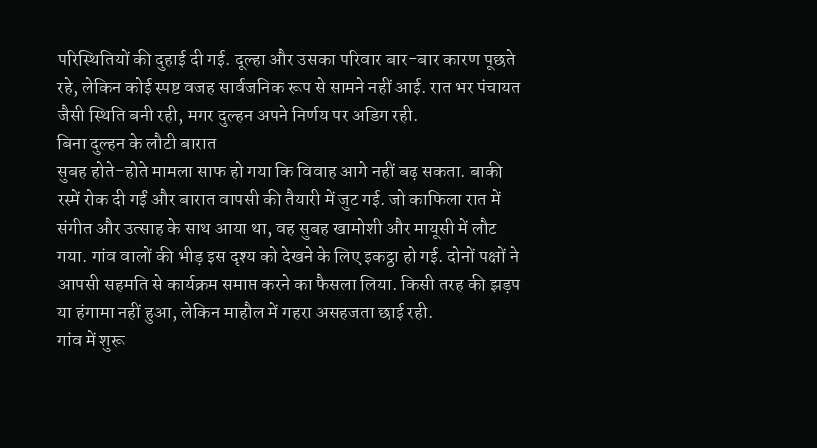परिस्थितियों की दुहाई दी गई. दूल्हा और उसका परिवार बार-बार कारण पूछते रहे, लेकिन कोई स्पष्ट वजह सार्वजनिक रूप से सामने नहीं आई. रात भर पंचायत जैसी स्थिति बनी रही, मगर दुल्हन अपने निर्णय पर अडिग रही.
बिना दुल्हन के लौटी बारात
सुबह होते-होते मामला साफ हो गया कि विवाह आगे नहीं बढ़ सकता. बाकी रस्में रोक दी गईं और बारात वापसी की तैयारी में जुट गई. जो काफिला रात में संगीत और उत्साह के साथ आया था, वह सुबह खामोशी और मायूसी में लौट गया. गांव वालों की भीड़ इस दृश्य को देखने के लिए इकट्ठा हो गई. दोनों पक्षों ने आपसी सहमति से कार्यक्रम समाप्त करने का फैसला लिया. किसी तरह की झड़प या हंगामा नहीं हुआ, लेकिन माहौल में गहरा असहजता छाई रही.
गांव में शुरू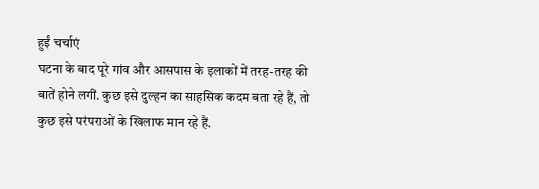हुईं चर्चाएं
घटना के बाद पूरे गांव और आसपास के इलाकों में तरह-तरह की बातें होने लगीं. कुछ इसे दुल्हन का साहसिक कदम बता रहे हैं, तो कुछ इसे परंपराओं के खिलाफ मान रहे हैं.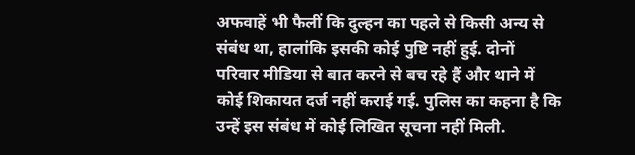अफवाहें भी फैलीं कि दुल्हन का पहले से किसी अन्य से संबंध था, हालांकि इसकी कोई पुष्टि नहीं हुई. दोनों परिवार मीडिया से बात करने से बच रहे हैं और थाने में कोई शिकायत दर्ज नहीं कराई गई. पुलिस का कहना है कि उन्हें इस संबंध में कोई लिखित सूचना नहीं मिली.